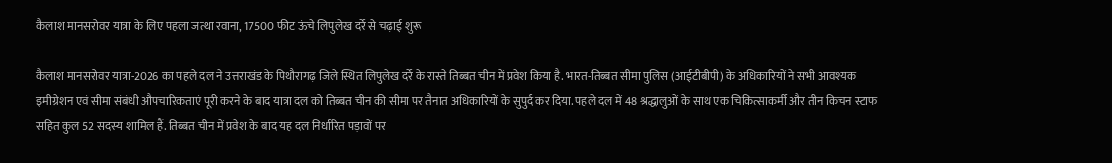कैलाश मानसरोवर यात्रा के लिए पहला जत्था रवाना, 17500 फीट ऊंचे लिपुलेख दर्रे से चढ़ाई शुरू

कैलाश मानसरोवर यात्रा-2026 का पहले दल ने उत्तराखंड के पिथौरागढ़ जिले स्थित लिपुलेख दर्रे के रास्ते तिब्बत चीन में प्रवेश किया है. भारत-तिब्बत सीमा पुलिस (आईटीबीपी) के अधिकारियों ने सभी आवश्यक इमीग्रेशन एवं सीमा संबंधी औपचारिकताएं पूरी करने के बाद यात्रा दल को तिब्बत चीन की सीमा पर तैनात अधिकारियों के सुपुर्द कर दिया. पहले दल में 48 श्रद्धालुओं के साथ एक चिकित्साकर्मी और तीन किचन स्टाफ सहित कुल 52 सदस्य शामिल हैं. तिब्बत चीन में प्रवेश के बाद यह दल निर्धारित पड़ावों पर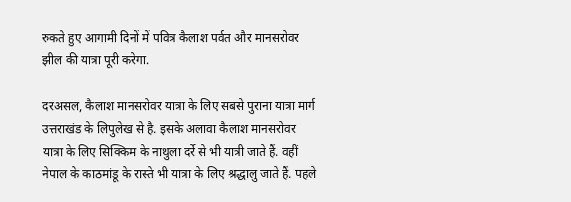रुकते हुए आगामी दिनों में पवित्र कैलाश पर्वत और मानसरोवर झील की यात्रा पूरी करेगा.

दरअसल, कैलाश मानसरोवर यात्रा के लिए सबसे पुराना यात्रा मार्ग उत्तराखंड के लिपुलेख से है. इसके अलावा कैलाश मानसरोवर यात्रा के लिए सिक्किम के नाथुला दर्रे से भी यात्री जाते हैं. वहीं नेपाल के काठमांडू के रास्ते भी यात्रा के लिए श्रद्धालु जाते हैं. पहले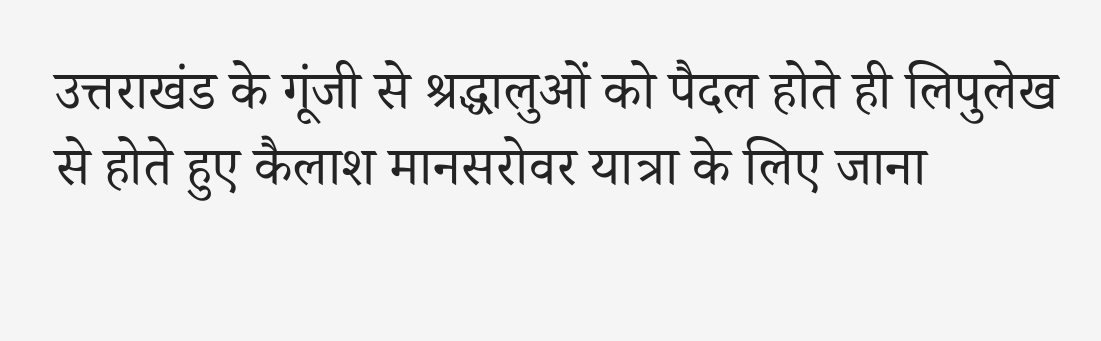उत्तराखंड के गूंजी से श्रद्धालुओं को पैदल होते ही लिपुलेख से होते हुए कैलाश मानसरोवर यात्रा के लिए जाना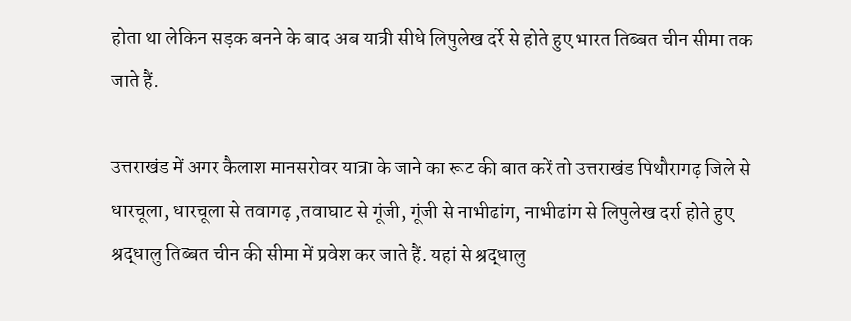होता था लेकिन सड़क बनने के बाद अब यात्री सीधे लिपुलेख दर्रे से होते हुए भारत तिब्बत चीन सीमा तक जाते हैं.

उत्तराखंड में अगर कैलाश मानसरोवर यात्रा के जाने का रूट की बात करें तो उत्तराखंड पिथौरागढ़ जिले से धारचूला, धारचूला से तवागढ़ ,तवाघाट से गूंजी, गूंजी से नाभीढांग, नाभीढांग से लिपुलेख दर्रा होते हुए श्रद्धालु तिब्बत चीन की सीमा में प्रवेश कर जाते हैं. यहां से श्रद्धालु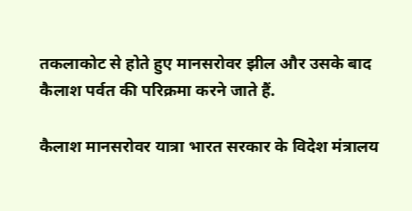तकलाकोट से होते हुए मानसरोवर झील और उसके बाद कैलाश पर्वत की परिक्रमा करने जाते हैं.

कैलाश मानसरोवर यात्रा भारत सरकार के विदेश मंत्रालय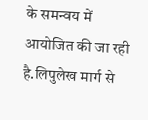के समन्वय में आयोजित की जा रही है.लिपुलेख मार्ग से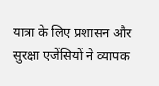यात्रा के लिए प्रशासन और सुरक्षा एजेंसियों ने व्यापक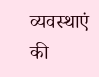व्यवस्थाएं की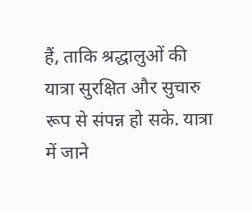हैं, ताकि श्रद्धालुओं की यात्रा सुरक्षित और सुचारु रूप से संपन्न हो सके. यात्रा में जाने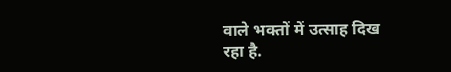वाले भक्तों में उत्साह दिख रहा है.